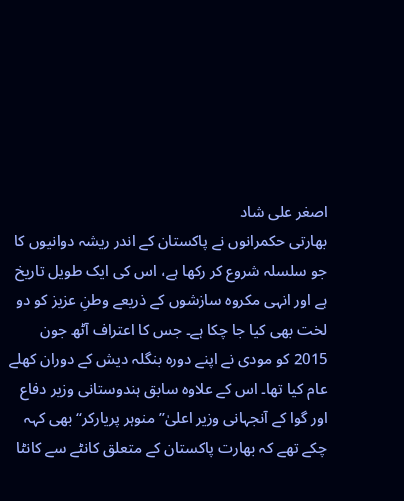اصغر علی شاد
بھارتی حکمرانوں نے پاکستان کے اندر ریشہ دوانیوں کا جو سلسلہ شروع کر رکھا ہے، اس کی ایک طویل تاریخ ہے اور انہی مکروہ سازشوں کے ذریعے وطنِ عزیز کو دو لخت بھی کیا جا چکا ہے۔ جس کا اعتراف آٹھ جون 2015 کو مودی نے اپنے دورہ بنگلہ دیش کے دوران کھلے عام کیا تھا۔ اس کے علاوہ سابق ہندوستانی وزیر دفاع اور گوا کے آنجہانی وزیر اعلیٰ’’منوہر پریارکر‘‘ بھی کہہ چکے تھے کہ بھارت پاکستان کے متعلق کانٹے سے کانٹا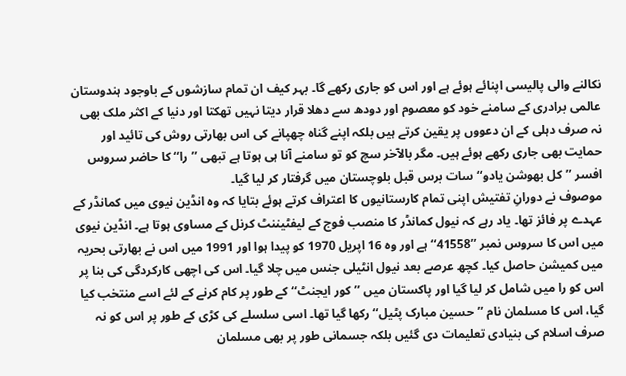نکالنے والی پالیسی اپنائے ہوئے ہے اور اس کو جاری رکھے گا۔ بہر کیف ان تمام سازشوں کے باوجود ہندوستان عالمی برادری کے سامنے خود کو معصوم اور دودھ سے دھلا قرار دیتا نہیں تھکتا اور دنیا کے اکثر ملک بھی نہ صرف دہلی کے ان دعووں پر یقین کرتے ہیں بلکہ اپنے گناہ چھپانے کی اس بھارتی روش کی تائید اور حمایت بھی جاری رکھے ہوئے ہیں۔ مگر بالآخر سچ کو تو سامنے آنا ہی ہوتا ہے تبھی ’’را‘‘ کا حاضر سروس افسر ’’کل بھوشن یادو‘‘ سات برس قبل بلوچستان میں گرفتار کر لیا گیا۔
موصوف نے دورانِ تفتیش اپنی تمام کارستانیوں کا اعتراف کرتے ہوئے بتایا کہ وہ انڈین نیوی میں کمانڈر کے عہدے پر فائز تھا۔ یاد رہے کہ نیول کمانڈر کا منصب فوج کے لیفٹیننٹ کرنل کے مساوی ہوتا ہے۔ انڈین نیوی میں اس کا سروس نمبر ’’41558‘‘ ہے اور وہ 16 اپریل 1970 کو پیدا ہوا اور 1991 میں اس نے بھارتی بحریہ میں کمیشن حاصل کیا۔ کچھ عرصے بعد نیول انٹیلی جنس میں چلا گیا۔ اس کی اچھی کارکردگی کی بنا پر اس کو را میں شامل کر لیا گیا اور پاکستان میں ’’کور ایجنٹ‘‘ کے طور پر کام کرنے کے لئے اسے منتخب کیا گیا، اس کا مسلمان نام ’’حسین مبارک پٹیل‘‘ رکھا گیا تھا۔ اسی سلسلے کی کڑی کے طور پر اس کو نہ صرف اسلام کی بنیادی تعلیمات دی گئیں بلکہ جسمانی طور پر بھی مسلمان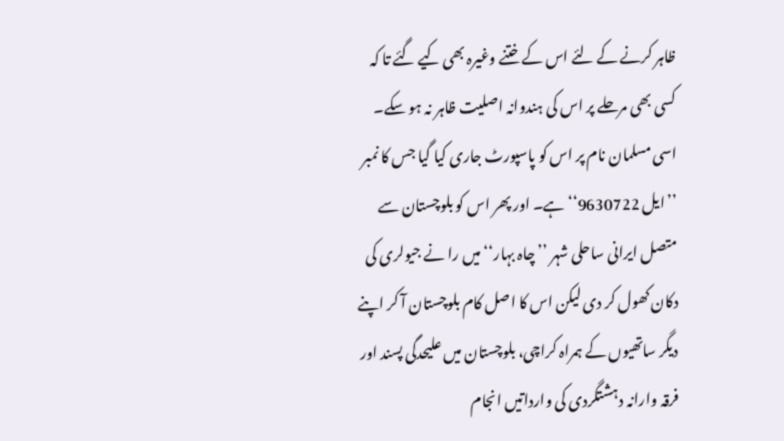ظاہر کرنے کے لئے اس کے ختنے وغیرہ بھی کیے گئے تا کہ کسی بھی مرحلے پر اس کی ہندوانہ اصلیت ظاہر نہ ہو سکے۔
اسی مسلمان نام پر اس کو پاسپورٹ جاری کیا گیا جس کا نمبر ’’ایل 9630722‘‘ ہے۔ اور پھر اس کو بلوچستان سے متصل ایرانی ساحلی شہر ’’چاہ بہار‘‘ میں را نے جیولری کی دکان کھول کر دی لیکن اس کا اصل کام بلوچستان آ کر اپنے دیگر ساتھیوں کے ہمراہ کراچی، بلوچستان میں علیحدگی پسند اور فرقہ وارانہ دہشتگردی کی وارداتیں انجام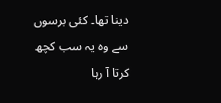دینا تھا۔ کئی برسوں سے وہ یہ سب کچھ کرتا آ رہا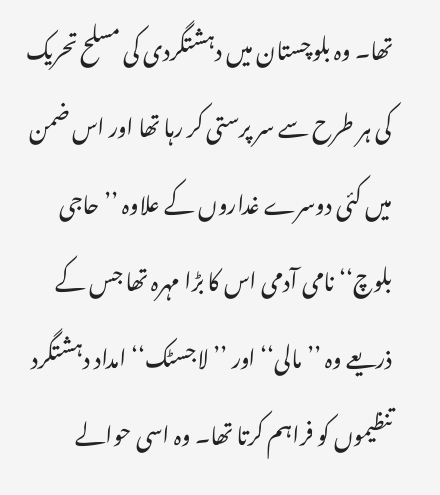تھا۔ وہ بلوچستان میں دہشتگردی کی مسلح تحریک کی ہر طرح سے سر پرستی کر رہا تھا اور اس ضمن میں کئی دوسرے غداروں کے علاوہ ’’حاجی بلوچ‘‘ نامی آدمی اس کا بڑا مہرہ تھا جس کے ذریعے وہ ’’مالی‘‘ اور ’’لاجسٹک‘‘ امداد دہشتگرد تنظیموں کو فراہم کرتا تھا۔ وہ اسی حوالے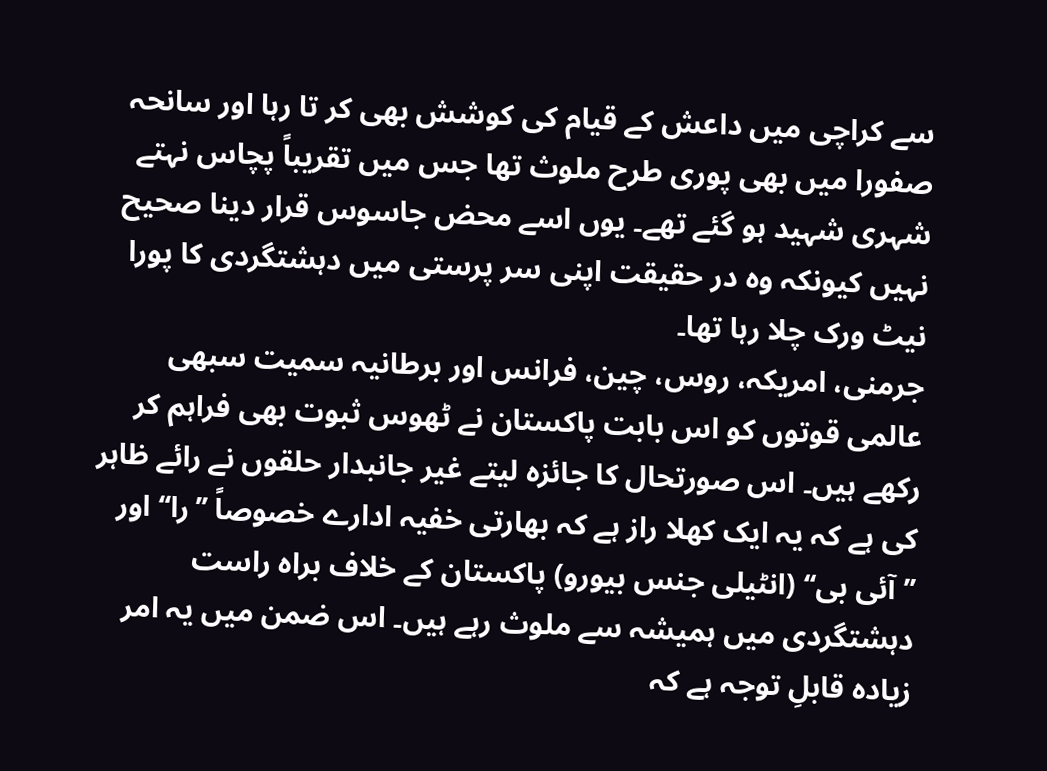سے کراچی میں داعش کے قیام کی کوشش بھی کر تا رہا اور سانحہ صفورا میں بھی پوری طرح ملوث تھا جس میں تقریباً پچاس نہتے شہری شہید ہو گئے تھے۔ یوں اسے محض جاسوس قرار دینا صحیح نہیں کیونکہ وہ در حقیقت اپنی سر پرستی میں دہشتگردی کا پورا نیٹ ورک چلا رہا تھا۔
جرمنی، امریکہ، روس، چین، فرانس اور برطانیہ سمیت سبھی عالمی قوتوں کو اس بابت پاکستان نے ٹھوس ثبوت بھی فراہم کر رکھے ہیں۔ اس صورتحال کا جائزہ لیتے غیر جانبدار حلقوں نے رائے ظاہر کی ہے کہ یہ ایک کھلا راز ہے کہ بھارتی خفیہ ادارے خصوصاً ’’را‘‘ اور ’’آئی بی‘‘ (انٹیلی جنس بیورو) پاکستان کے خلاف براہ راست دہشتگردی میں ہمیشہ سے ملوث رہے ہیں۔ اس ضمن میں یہ امر زیادہ قابلِ توجہ ہے کہ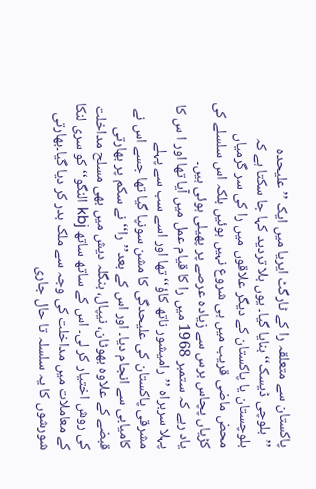پاکستان سے متعلقہ را کے ٹارگٹ ایریا میں ایک ’’علیحدہ ’’بلوچی ڈیسک‘‘ بنایا گیا۔ یوں بلا تردید کہا جا سکتا ہے کہ بلوچستان یا پاکستان کے دیگر علاقوں میں را کی سر گرمیاں محض ماضی قریب میں ہی شروع نہیں ہوئیں بلکہ اس سلسلے کی کڑیاں پچاس برس سے زیادہ عرصے پر پھیلی ہوئی ہیں۔
یاد رہے کہ ستمبر 1968 میں را کا قیام عمل میں آیا تھا اور ا س کا پہلا سربراہ ’’رامیشور ناتھ کاؤ‘‘ تھا اور اسے سب سے پہلے مشرقی پاکستان کی علیحدگی کا مشن سونپا گیا تھا جسے اس نے کامیابی سے انجام دیا۔ اور اس کے بعد’’را‘‘ نے سکم پر بھارتی قبضے کے علاوہ بھوٹان، نیپال، بنگلہ دیش میں بھی مسلح مداخلت کی روش اختیار کر لی۔ اس کے ساتھ ساتھ kbj النگو‘‘ کو سری لنکا کے معاملات میں مداخلت کی وجہ سے ملک بدر کر دیا گیا۔بھارتی شورشوں کا یہ سلسلہ تا حال جاری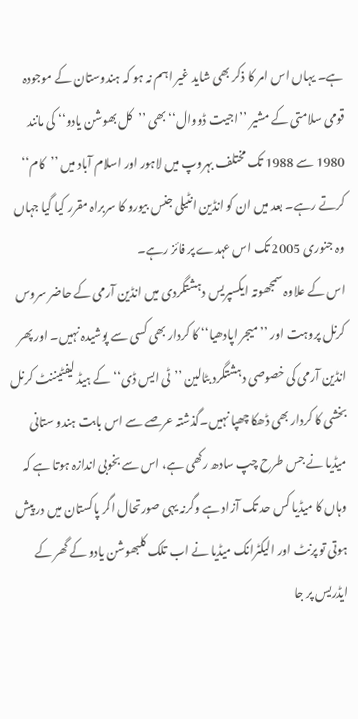ہے۔ یہاں اس امر کا ذکر بھی شاید غیر اہم نہ ہو کہ ہندوستان کے موجودہ قومی سلامتی کے مشیر ’’اجیت ڈووال‘‘ بھی ’’کل بھوشن یادو‘‘ کی مانند 1980 سے 1988 تک مختلف بہروپ میں لاہور اور اسلام آباد میں ’’کام‘‘ کرتے رہے۔ بعد میں ان کو انڈین انٹیلی جنس بیورو کا سربراہ مقرر کیا گیا جہاں وہ جنوری 2005 تک اس عہدے پر فائز رہے۔
اس کے علاوہ سمجھوتہ ایکسپریس دہشتگردی میں انڈین آرمی کے حاضر سروس کرنل پروہت اور ’’میجر اپادھیا‘‘ کا کردار بھی کسی سے پوشیدہ نہیں۔ اور پھر انڈین آرمی کی خصوصی دہشتگرد بٹالین ’’ٹی ایس ڈی‘‘ کے ہیڈ لیفٹیننٹ کرنل بخشی کا کردار بھی ڈھکا چھپا نہیں۔گذشتہ عرصے سے اس بابت ہندو ستانی میڈیا نے جس طرح چپ سادھ رکھی ہے، اس سے بخوبی اندازہ ہوتا ہے کہ وہاں کا میڈیا کس حد تک آزاد ہے وگرنہ یہی صورتحال اگر پاکستان میں در پیش ہوتی تو پرنٹ اور الیکٹرانک میڈیا نے اب تلک کلبھوشن یادو کے گھر کے ایڈریس پر جا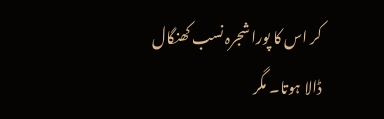کر اس کا پورا شجرہ نسب کھنگال ڈالا ہوتا۔ مگر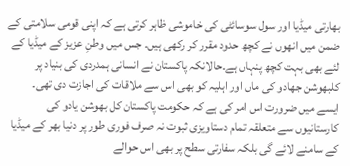بھارتی میڈیا اور سول سوسائٹی کی خاموشی ظاہر کرتی ہے کہ اپنی قومی سلامتی کے ضمن میں انھوں نے کچھ حدود مقرر کر رکھی ہیں۔ جس میں وطنِ عزیز کے میڈیا کے لئے بھی بہت کچھ پنہاں ہے۔حالانکہ پاکستان نے انسانی ہمدردی کی بنیاد پر کلبھوشن جھادو کی ماں اور اہلیہ کو بھی اس سے ملاقات کی اجازت دی تھی۔
ایسے میں ضرورت اس امر کی ہے کہ حکومت پاکستان کل بھوشن یادو کی کارستانیوں سے متعلقہ تمام دستاویزی ثبوت نہ صرف فوری طور پر دنیا بھر کے میڈیا کے سامنے لائے گی بلکہ سفارتی سطح پر بھی اس حوالے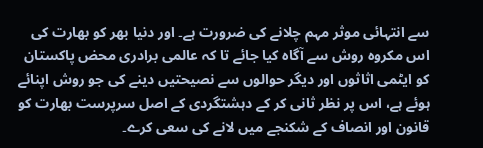سے انتہائی موثر مہم چلانے کی ضرورت ہے۔ اور دنیا بھر کو بھارت کی اس مکروہ روش سے آگاہ کیا جائے تا کہ عالمی برادری محض پاکستان کو ایٹمی اثاثوں اور دیگر حوالوں سے نصیحتیں دینے کی جو روش اپنائے ہوئے ہے، اس پر نظر ثانی کر کے دہشتگردی کے اصل سرپرست بھارت کو قانون اور انصاف کے شکنجے میں لانے کی سعی کرے۔